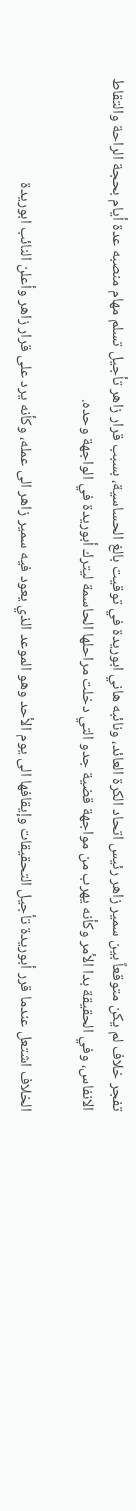تفجر خلاف لم يكن متوقعاً بين سمير زاهر رئيس اتحاد الكرة العائد، ونائبه هاني ابوريدة في توقيت بالغ الحساسية، بسبب قرار زاهر تأجيل تسلم مهام منصبه عدة أيام بحجة الراحة والتقاط الانفاس، وفي الحقيقة بدا الأمر وكأنه يهرب من مواجهة قضية جدو التي دخلت مراحلها الحاسمة ليترك أبوريدة في الواجهة وحده.

الخلاف اشتعل عندما قرر أبوريدة تأجيل التحقيقات وإيقافها الى يوم الأحد وهو الموعد الذي يعود فيه سمير زاهر الى عمله، وكأنه يرد على قرار زاهر وأعلن النائب ابوريدة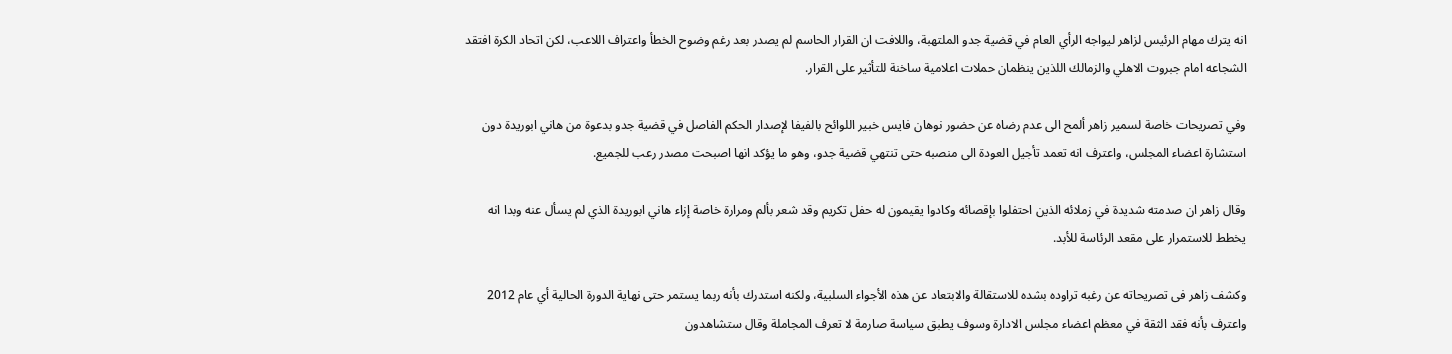انه يترك مهام الرئيس لزاهر ليواجه الرأي العام في قضية جدو الملتهبة، واللافت ان القرار الحاسم لم يصدر بعد رغم وضوح الخطأ واعتراف اللاعب، لكن اتحاد الكرة افتقد الشجاعه امام جبروت الاهلي والزمالك اللذين ينظمان حملات اعلامية ساخنة للتأثير على القرار.

وفي تصريحات خاصة لسمير زاهر ألمح الى عدم رضاه عن حضور نوهان فايس خبير اللوائح بالفيفا لإصدار الحكم الفاصل في قضية جدو بدعوة من هاني ابوريدة دون استشارة اعضاء المجلس، واعترف انه تعمد تأجيل العودة الى منصبه حتى تنتهي قضية جدو، وهو ما يؤكد انها اصبحت مصدر رعب للجميع.

وقال زاهر ان صدمته شديدة في زملائه الذين احتفلوا بإقصائه وكادوا يقيمون له حفل تكريم وقد شعر بألم ومرارة خاصة إزاء هاني ابوريدة الذي لم يسأل عنه وبدا انه يخطط للاستمرار على مقعد الرئاسة للأبد.

وكشف زاهر فى تصريحاته عن رغبه تراوده بشده للاستقالة والابتعاد عن هذه الأجواء السلبية، ولكنه استدرك بأنه ربما يستمر حتى نهاية الدورة الحالية أي عام 2012 واعترف بأنه فقد الثقة في معظم اعضاء مجلس الادارة وسوف يطبق سياسة صارمة لا تعرف المجاملة وقال ستشاهدون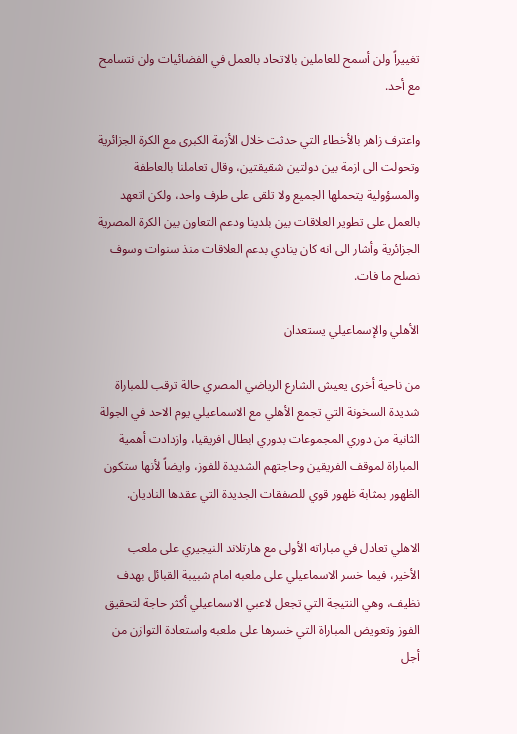تغييراً ولن أسمح للعاملين بالاتحاد بالعمل في الفضائيات ولن نتسامح مع أحد.

واعترف زاهر بالأخطاء التي حدثت خلال الأزمة الكبرى مع الكرة الجزائرية وتحولت الى ازمة بين دولتين شقيقتين، وقال تعاملنا بالعاطفة والمسؤولية يتحملها الجميع ولا تلقى على طرف واحد، ولكن اتعهد بالعمل على تطوير العلاقات بين بلدينا ودعم التعاون بين الكرة المصرية الجزائرية وأشار الى انه كان ينادي بدعم العلاقات منذ سنوات وسوف نصلح ما فات.

الأهلي والإسماعيلي يستعدان

من ناحية أخرى يعيش الشارع الرياضي المصري حالة ترقب للمباراة شديدة السخونة التي تجمع الأهلي مع الاسماعيلي يوم الاحد في الجولة الثانية من دوري المجموعات بدوري ابطال افريقيا، وازدادت أهمية المباراة لموقف الفريقين وحاجتهم الشديدة للفوز، وايضاً لأنها ستكون الظهور بمثابة ظهور قوي للصفقات الجديدة التي عقدها الناديان.

الاهلي تعادل في مباراته الأولى مع هارتلاند النيجيري على ملعب الأخير، فيما خسر الاسماعيلي على ملعبه امام شبيبة القبائل بهدف نظيف، وهي النتيجة التي تجعل لاعبي الاسماعيلي أكثر حاجة لتحقيق الفوز وتعويض المباراة التي خسرها على ملعبه واستعادة التوازن من أجل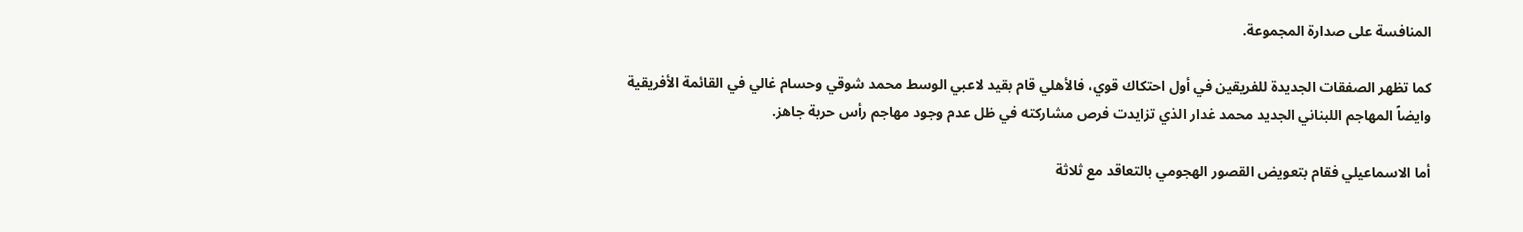المنافسة على صدارة المجموعة.

كما تظهر الصفقات الجديدة للفريقين في أول احتكاك قوي، فالأهلي قام بقيد لاعبي الوسط محمد شوقي وحسام غالي في القائمة الأفريقية وايضاً المهاجم اللبناني الجديد محمد غدار الذي تزايدت فرص مشاركته في ظل عدم وجود مهاجم رأس حربة جاهز.

أما الاسماعيلي فقام بتعويض القصور الهجومي بالتعاقد مع ثلاثة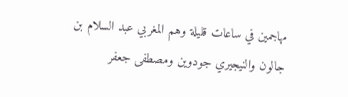مهاجمين في ساعات قليلة وهم المغربي عبد السلام بن جالون والنيجيري جودوين ومصطفى جعفر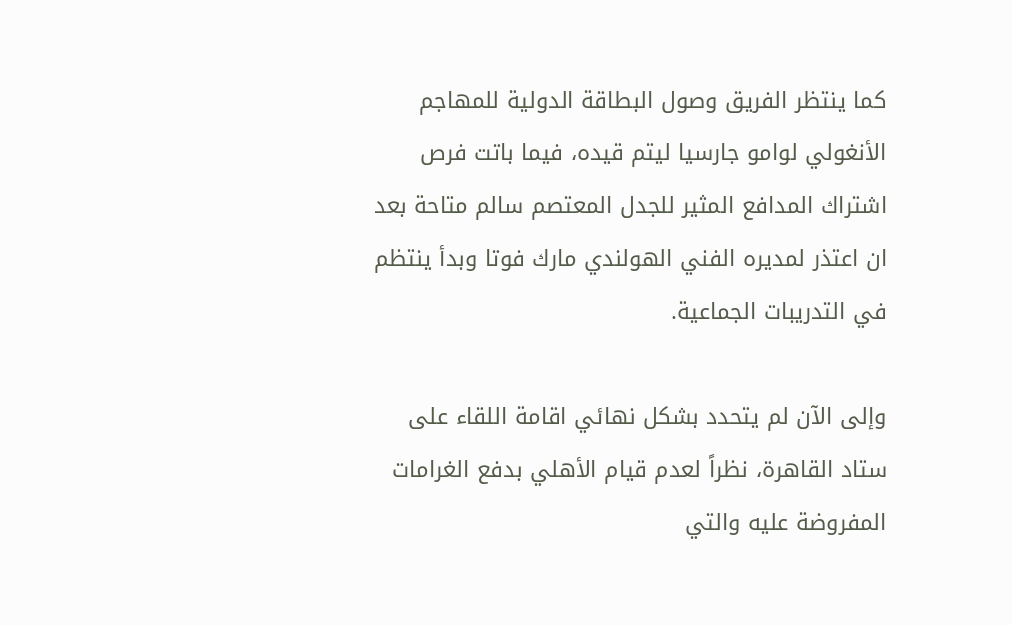كما ينتظر الفريق وصول البطاقة الدولية للمهاجم الأنغولي لوامو جارسيا ليتم قيده، فيما باتت فرص اشتراك المدافع المثير للجدل المعتصم سالم متاحة بعد ان اعتذر لمديره الفني الهولندي مارك فوتا وبدأ ينتظم في التدريبات الجماعية.

وإلى الآن لم يتحدد بشكل نهائي اقامة اللقاء على ستاد القاهرة، نظراً لعدم قيام الأهلي بدفع الغرامات المفروضة عليه والتي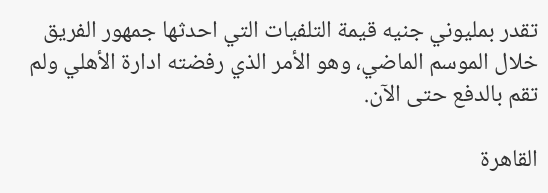تقدر بمليوني جنيه قيمة التلفيات التي احدثها جمهور الفريق خلال الموسم الماضي، وهو الأمر الذي رفضته ادارة الأهلي ولم تقم بالدفع حتى الآن.

القاهرة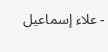- علاء إسماعيل